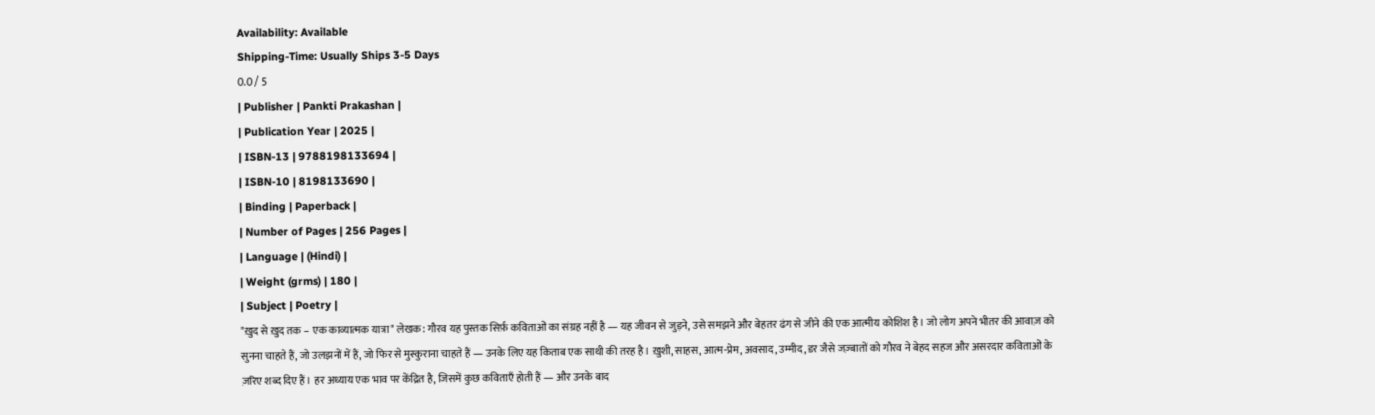Availability: Available
Shipping-Time: Usually Ships 3-5 Days
0.0 / 5
| Publisher | Pankti Prakashan |
| Publication Year | 2025 |
| ISBN-13 | 9788198133694 |
| ISBN-10 | 8198133690 |
| Binding | Paperback |
| Number of Pages | 256 Pages |
| Language | (Hindi) |
| Weight (grms) | 180 |
| Subject | Poetry |
"ख़ुद से ख़ुद तक – एक काव्यात्मक यात्रा" लेखक: गौरव यह पुस्तक सिर्फ़ कविताओं का संग्रह नहीं है — यह जीवन से जुड़ने, उसे समझने और बेहतर ढंग से जीने की एक आत्मीय कोशिश है। जो लोग अपने भीतर की आवाज़ को सुनना चाहते हैं, जो उलझनों में हैं, जो फिर से मुस्कुराना चाहते हैं — उनके लिए यह किताब एक साथी की तरह है। ख़ुशी, साहस, आत्म-प्रेम, अवसाद, उम्मीद, डर जैसे जज़्बातों को गौरव ने बेहद सहज और असरदार कविताओं के ज़रिए शब्द दिए हैं। हर अध्याय एक भाव पर केंद्रित है, जिसमें कुछ कविताएँ होती हैं — और उनके बाद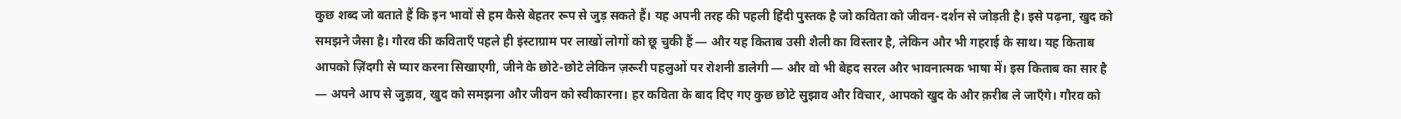कुछ शब्द जो बताते हैं कि इन भावों से हम कैसे बेहतर रूप से जुड़ सकते हैं। यह अपनी तरह की पहली हिंदी पुस्तक है जो कविता को जीवन-दर्शन से जोड़ती है। इसे पढ़ना, खुद को समझने जैसा है। गौरव की कविताएँ पहले ही इंस्टाग्राम पर लाखों लोगों को छू चुकी हैं — और यह किताब उसी शैली का विस्तार है, लेकिन और भी गहराई के साथ। यह किताब आपको ज़िंदगी से प्यार करना सिखाएगी, जीने के छोटे-छोटे लेकिन ज़रूरी पहलुओं पर रोशनी डालेगी — और वो भी बेहद सरल और भावनात्मक भाषा में। इस किताब का सार है — अपने आप से जुड़ाव, खुद को समझना और जीवन को स्वीकारना। हर कविता के बाद दिए गए कुछ छोटे सुझाव और विचार, आपको खुद के और क़रीब ले जाएँगे। गौरव को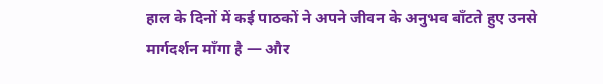हाल के दिनों में कई पाठकों ने अपने जीवन के अनुभव बाँटते हुए उनसे मार्गदर्शन माँगा है — और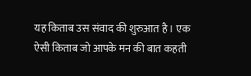यह किताब उस संवाद की शुरुआत है। एक ऐसी किताब जो आपके मन की बात कहती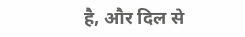है, और दिल से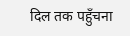दिल तक पहुँचना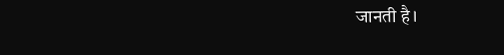जानती है।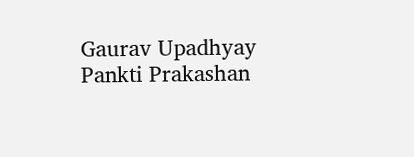Gaurav Upadhyay
Pankti Prakashan